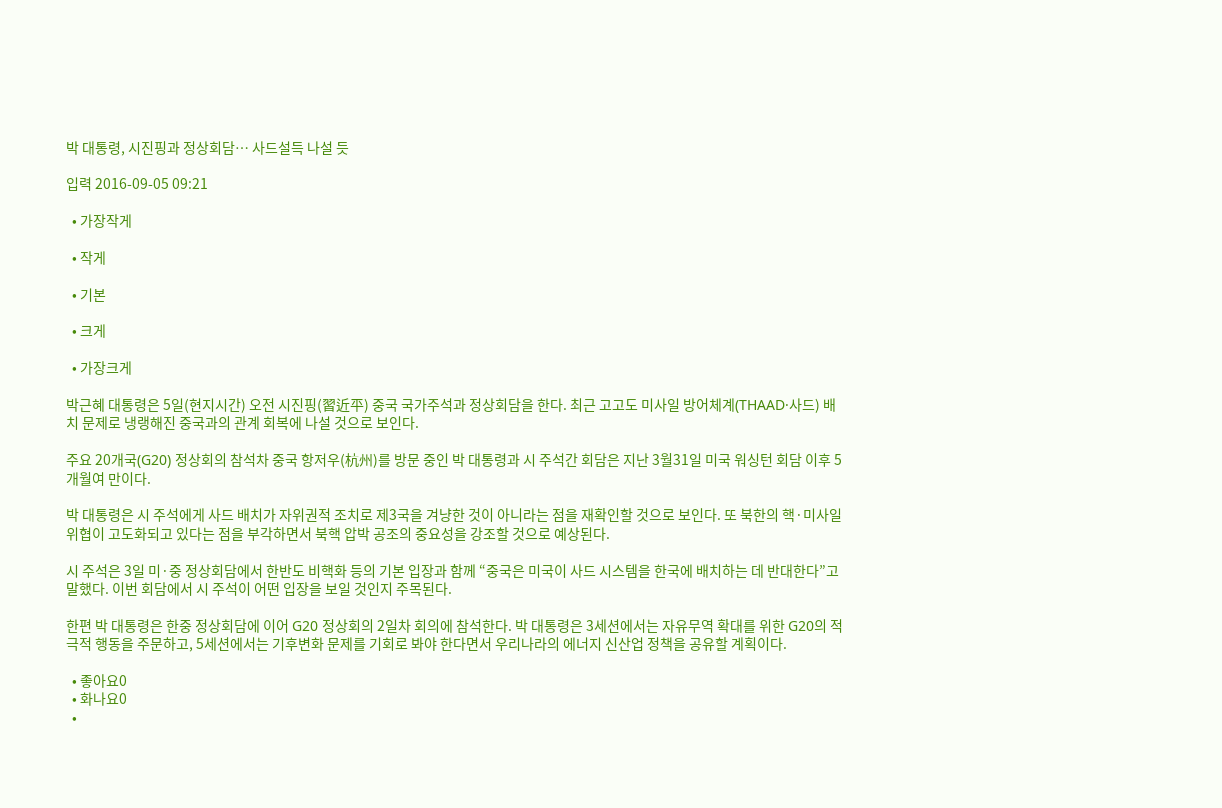박 대통령, 시진핑과 정상회담… 사드설득 나설 듯

입력 2016-09-05 09:21

  • 가장작게

  • 작게

  • 기본

  • 크게

  • 가장크게

박근혜 대통령은 5일(현지시간) 오전 시진핑(習近平) 중국 국가주석과 정상회담을 한다. 최근 고고도 미사일 방어체계(THAAD·사드) 배치 문제로 냉랭해진 중국과의 관계 회복에 나설 것으로 보인다.

주요 20개국(G20) 정상회의 참석차 중국 항저우(杭州)를 방문 중인 박 대통령과 시 주석간 회담은 지난 3월31일 미국 워싱턴 회담 이후 5개월여 만이다.

박 대통령은 시 주석에게 사드 배치가 자위권적 조치로 제3국을 겨냥한 것이 아니라는 점을 재확인할 것으로 보인다. 또 북한의 핵·미사일 위협이 고도화되고 있다는 점을 부각하면서 북핵 압박 공조의 중요성을 강조할 것으로 예상된다.

시 주석은 3일 미·중 정상회담에서 한반도 비핵화 등의 기본 입장과 함께 “중국은 미국이 사드 시스템을 한국에 배치하는 데 반대한다”고 말했다. 이번 회담에서 시 주석이 어떤 입장을 보일 것인지 주목된다.

한편 박 대통령은 한중 정상회담에 이어 G20 정상회의 2일차 회의에 참석한다. 박 대통령은 3세션에서는 자유무역 확대를 위한 G20의 적극적 행동을 주문하고, 5세션에서는 기후변화 문제를 기회로 봐야 한다면서 우리나라의 에너지 신산업 정책을 공유할 계획이다.

  • 좋아요0
  • 화나요0
  •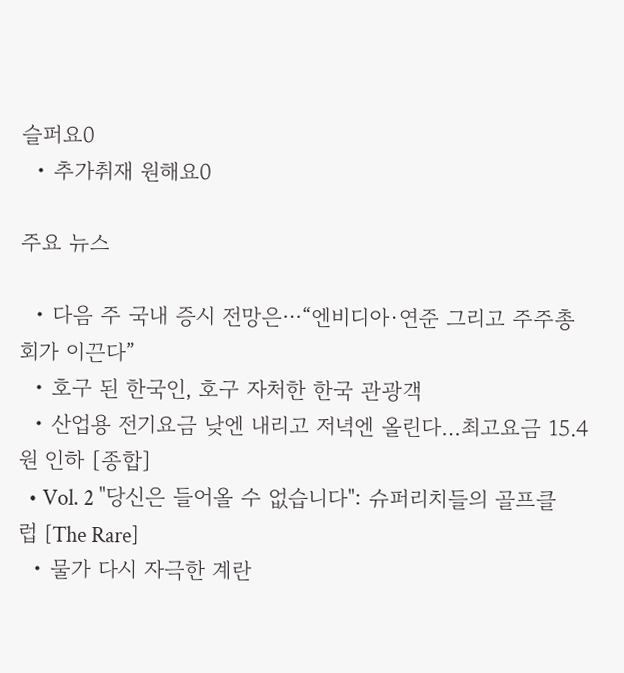슬퍼요0
  • 추가취재 원해요0

주요 뉴스

  • 다음 주 국내 증시 전망은⋯“엔비디아·연준 그리고 주주총회가 이끈다”
  • 호구 된 한국인, 호구 자처한 한국 관광객
  • 산업용 전기요금 낮엔 내리고 저녁엔 올린다…최고요금 15.4원 인하 [종합]
  • Vol. 2 "당신은 들어올 수 없습니다": 슈퍼리치들의 골프클럽 [The Rare]
  • 물가 다시 자극한 계란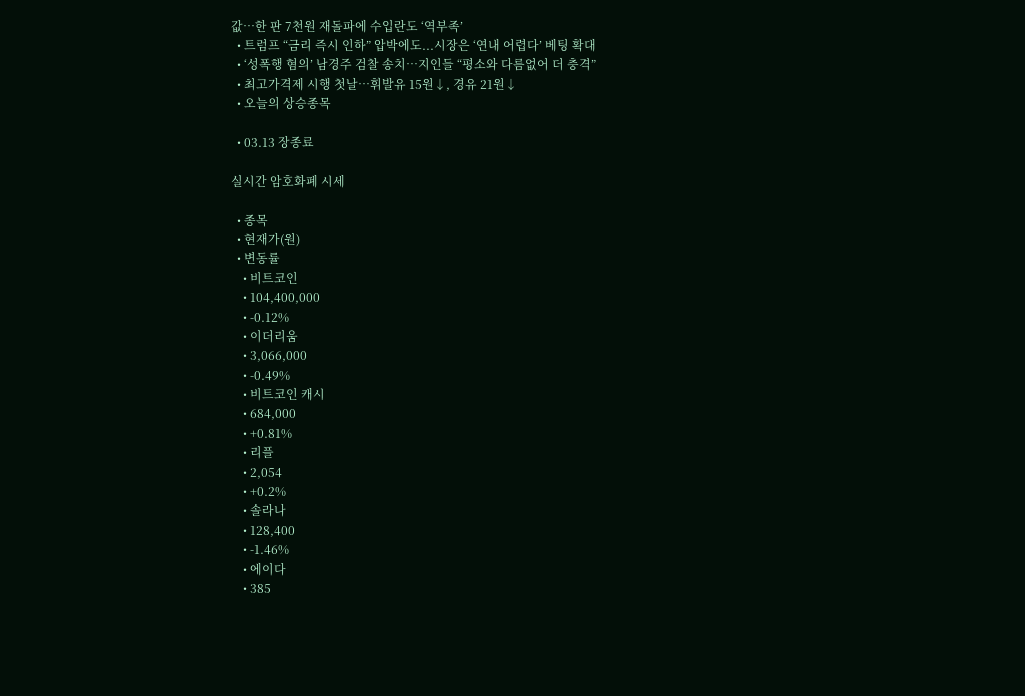값…한 판 7천원 재돌파에 수입란도 ‘역부족’
  • 트럼프 “금리 즉시 인하” 압박에도...시장은 ‘연내 어렵다’ 베팅 확대
  • ‘성폭행 혐의’ 남경주 검찰 송치…지인들 “평소와 다름없어 더 충격”
  • 최고가격제 시행 첫날⋯휘발유 15원↓, 경유 21원↓
  • 오늘의 상승종목

  • 03.13 장종료

실시간 암호화폐 시세

  • 종목
  • 현재가(원)
  • 변동률
    • 비트코인
    • 104,400,000
    • -0.12%
    • 이더리움
    • 3,066,000
    • -0.49%
    • 비트코인 캐시
    • 684,000
    • +0.81%
    • 리플
    • 2,054
    • +0.2%
    • 솔라나
    • 128,400
    • -1.46%
    • 에이다
    • 385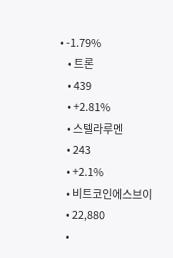• -1.79%
    • 트론
    • 439
    • +2.81%
    • 스텔라루멘
    • 243
    • +2.1%
    • 비트코인에스브이
    • 22,880
    •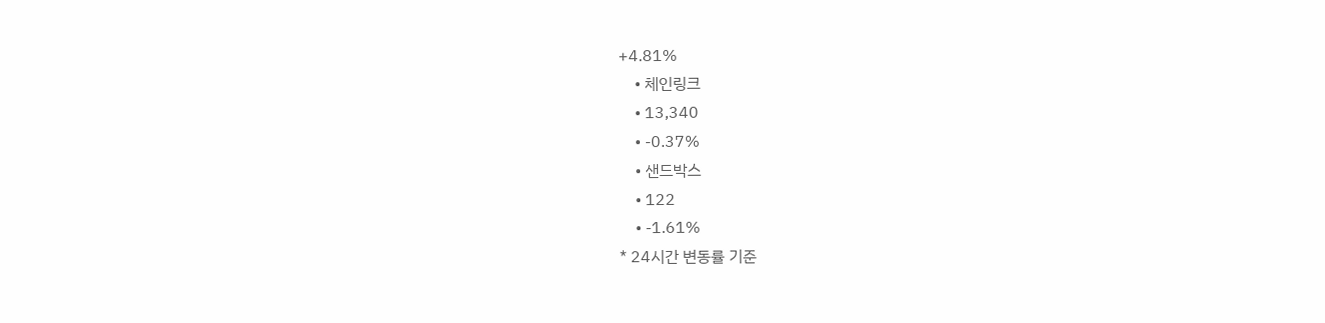+4.81%
    • 체인링크
    • 13,340
    • -0.37%
    • 샌드박스
    • 122
    • -1.61%
* 24시간 변동률 기준